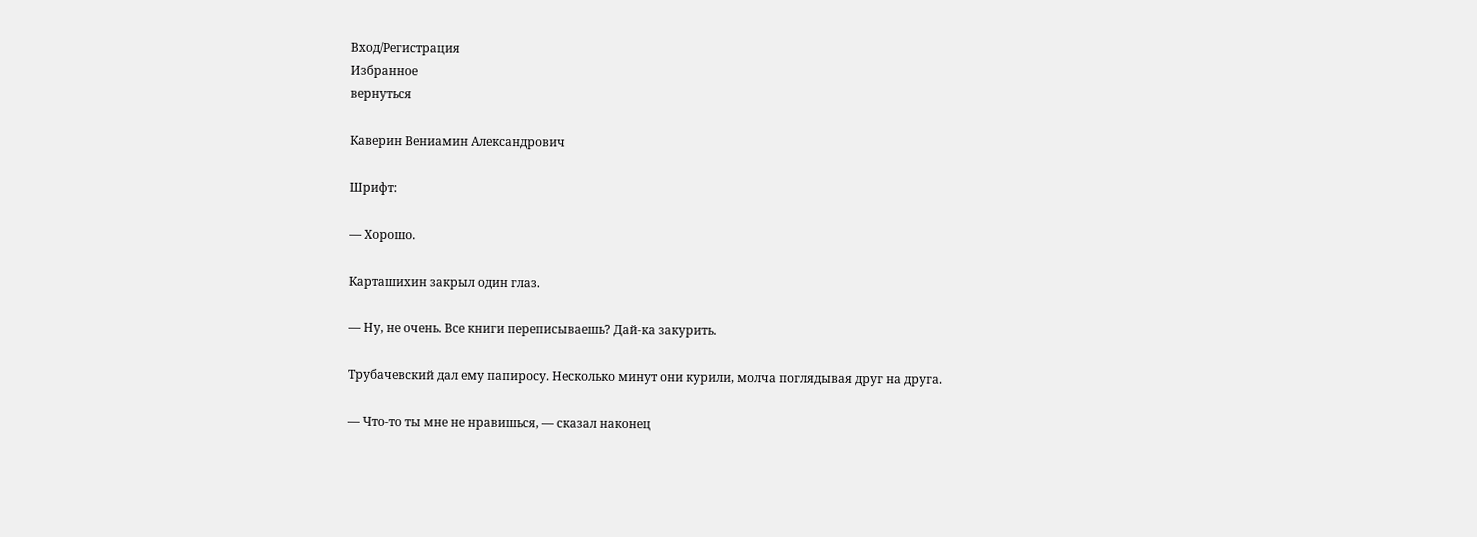Вход/Регистрация
Избранное
вернуться

Каверин Вениамин Александрович

Шрифт:

— Хорошо.

Карташихин закрыл один глаз.

— Ну, не очень. Все книги переписываешь? Дай-ка закурить.

Трубачевский дал ему папиросу. Несколько минут они курили, молча поглядывая друг на друга.

— Что-то ты мне не нравишься, — сказал наконец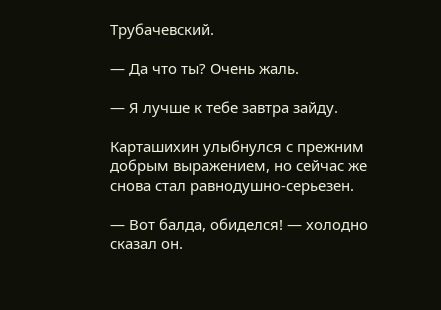Трубачевский.

— Да что ты? Очень жаль.

— Я лучше к тебе завтра зайду.

Карташихин улыбнулся с прежним добрым выражением, но сейчас же снова стал равнодушно-серьезен.

— Вот балда, обиделся! — холодно сказал он.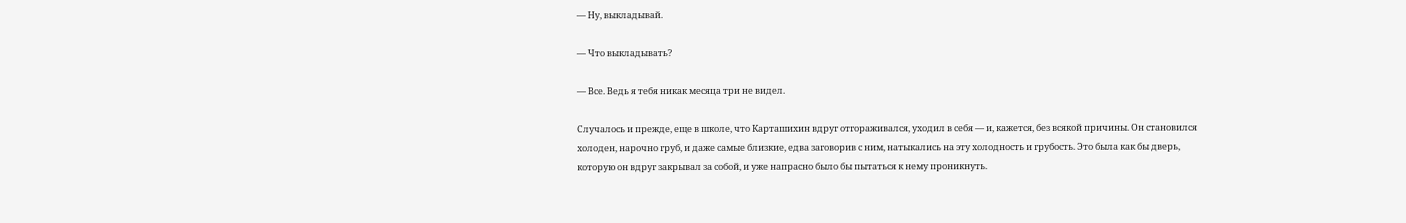— Ну, выкладывай.

— Что выкладывать?

— Все. Ведь я тебя никак месяца три не видел.

Случалось и прежде, еще в школе, что Карташихин вдруг отгораживался, уходил в себя — и, кажется, без всякой причины. Он становился холоден, нарочно груб, и даже самые близкие, едва заговорив с ним, натыкались на эту холодность и грубость. Это была как бы дверь, которую он вдруг закрывал за собой, и уже напрасно было бы пытаться к нему проникнуть.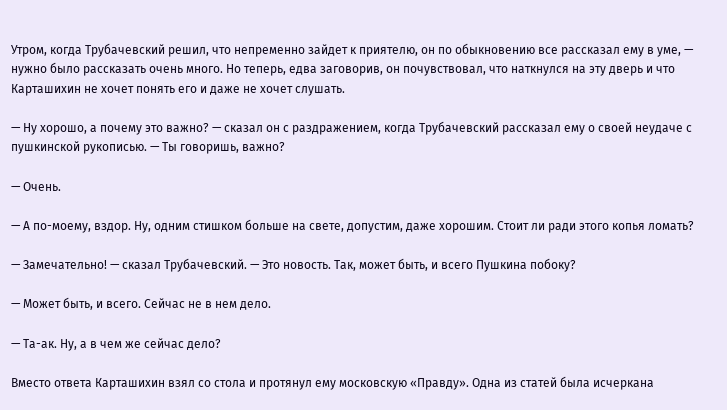Утром, когда Трубачевский решил, что непременно зайдет к приятелю, он по обыкновению все рассказал ему в уме, — нужно было рассказать очень много. Но теперь, едва заговорив, он почувствовал, что наткнулся на эту дверь и что Карташихин не хочет понять его и даже не хочет слушать.

— Ну хорошо, а почему это важно? — сказал он с раздражением, когда Трубачевский рассказал ему о своей неудаче с пушкинской рукописью. — Ты говоришь, важно?

— Очень.

— А по-моему, вздор. Ну, одним стишком больше на свете, допустим, даже хорошим. Стоит ли ради этого копья ломать?

— Замечательно! — сказал Трубачевский. — Это новость. Так, может быть, и всего Пушкина побоку?

— Может быть, и всего. Сейчас не в нем дело.

— Та-ак. Ну, а в чем же сейчас дело?

Вместо ответа Карташихин взял со стола и протянул ему московскую «Правду». Одна из статей была исчеркана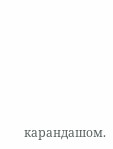карандашом.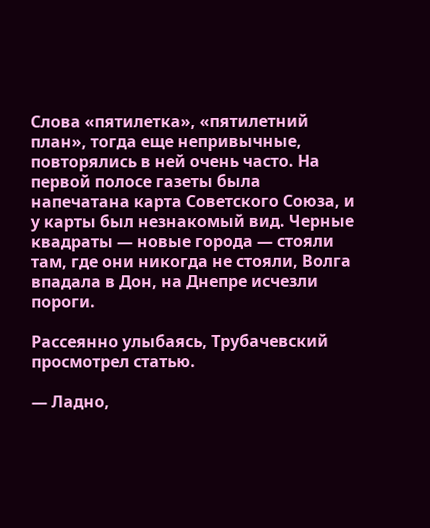Слова «пятилетка», «пятилетний план», тогда еще непривычные, повторялись в ней очень часто. На первой полосе газеты была напечатана карта Советского Союза, и у карты был незнакомый вид. Черные квадраты — новые города — стояли там, где они никогда не стояли, Волга впадала в Дон, на Днепре исчезли пороги.

Рассеянно улыбаясь, Трубачевский просмотрел статью.

— Ладно,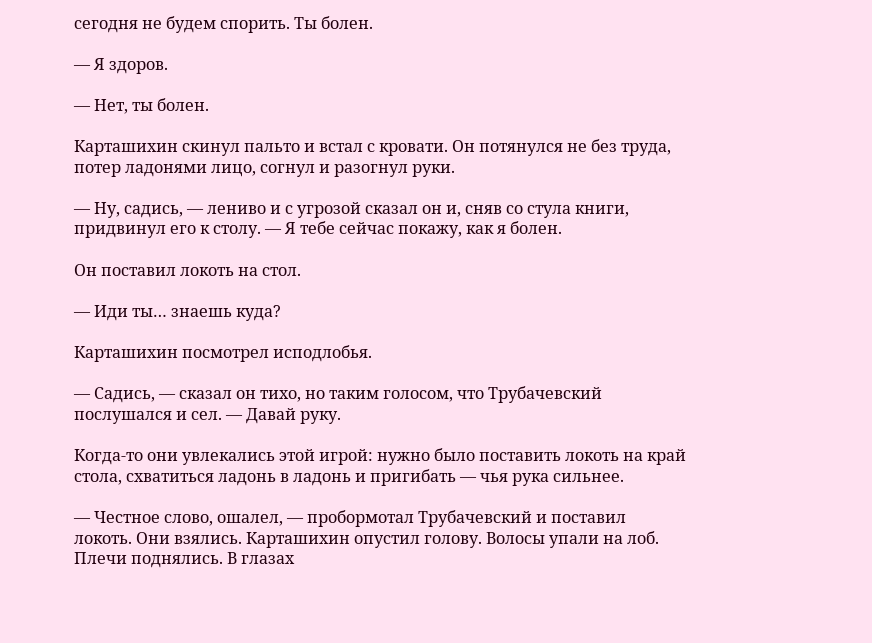сегодня не будем спорить. Ты болен.

— Я здоров.

— Нет, ты болен.

Карташихин скинул пальто и встал с кровати. Он потянулся не без труда, потер ладонями лицо, согнул и разогнул руки.

— Ну, садись, — лениво и с угрозой сказал он и, сняв со стула книги, придвинул его к столу. — Я тебе сейчас покажу, как я болен.

Он поставил локоть на стол.

— Иди ты… знаешь куда?

Карташихин посмотрел исподлобья.

— Садись, — сказал он тихо, но таким голосом, что Трубачевский послушался и сел. — Давай руку.

Когда-то они увлекались этой игрой: нужно было поставить локоть на край стола, схватиться ладонь в ладонь и пригибать — чья рука сильнее.

— Честное слово, ошалел, — пробормотал Трубачевский и поставил локоть. Они взялись. Карташихин опустил голову. Волосы упали на лоб. Плечи поднялись. В глазах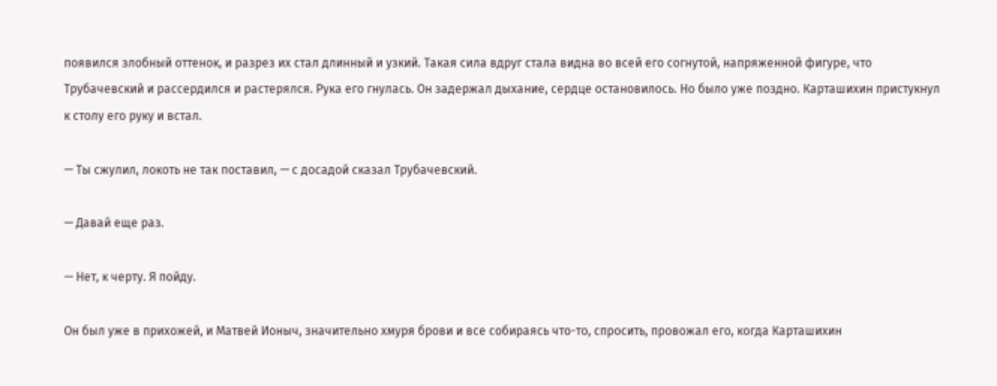появился злобный оттенок, и разрез их стал длинный и узкий. Такая сила вдруг стала видна во всей его согнутой, напряженной фигуре, что Трубачевский и рассердился и растерялся. Рука его гнулась. Он задержал дыхание, сердце остановилось. Но было уже поздно. Карташихин пристукнул к столу его руку и встал.

— Ты сжулил, локоть не так поставил, — с досадой сказал Трубачевский.

— Давай еще раз.

— Нет, к черту. Я пойду.

Он был уже в прихожей, и Матвей Ионыч, значительно хмуря брови и все собираясь что-то, спросить, провожал его, когда Карташихин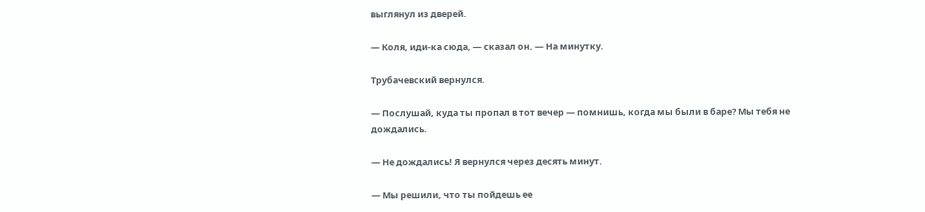выглянул из дверей.

— Коля, иди-ка сюда, — сказал он. — На минутку.

Трубачевский вернулся.

— Послушай, куда ты пропал в тот вечер — помнишь, когда мы были в баре? Мы тебя не дождались.

— Не дождались! Я вернулся через десять минут.

— Мы решили, что ты пойдешь ее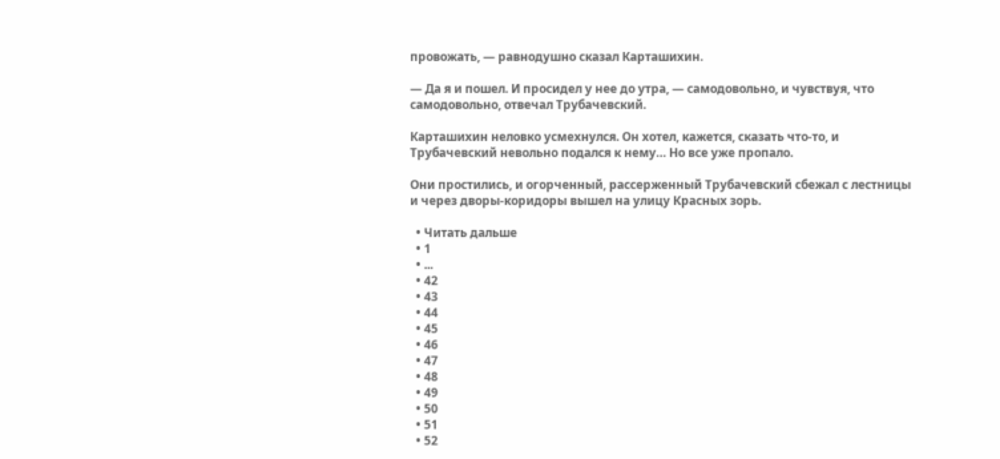провожать, — равнодушно сказал Карташихин.

— Да я и пошел. И просидел у нее до утра, — самодовольно, и чувствуя, что самодовольно, отвечал Трубачевский.

Карташихин неловко усмехнулся. Он хотел, кажется, сказать что-то, и Трубачевский невольно подался к нему… Но все уже пропало.

Они простились, и огорченный, рассерженный Трубачевский сбежал с лестницы и через дворы-коридоры вышел на улицу Красных зорь.

  • Читать дальше
  • 1
  • ...
  • 42
  • 43
  • 44
  • 45
  • 46
  • 47
  • 48
  • 49
  • 50
  • 51
  • 52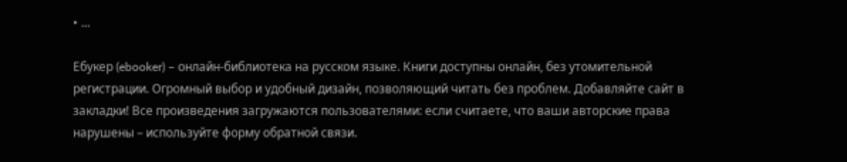• ...

Ебукер (ebooker) – онлайн-библиотека на русском языке. Книги доступны онлайн, без утомительной регистрации. Огромный выбор и удобный дизайн, позволяющий читать без проблем. Добавляйте сайт в закладки! Все произведения загружаются пользователями: если считаете, что ваши авторские права нарушены – используйте форму обратной связи.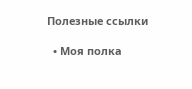Полезные ссылки

  • Моя полка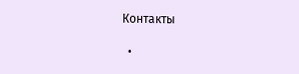Контакты

  •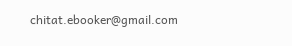chitat.ebooker@gmail.com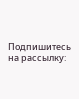Подпишитесь на рассылку: